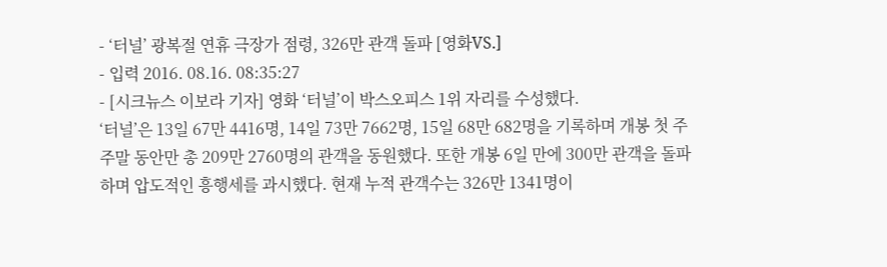- ‘터널’ 광복절 연휴 극장가 점령, 326만 관객 돌파 [영화VS.]
- 입력 2016. 08.16. 08:35:27
- [시크뉴스 이보라 기자] 영화 ‘터널’이 박스오피스 1위 자리를 수성했다.
‘터널’은 13일 67만 4416명, 14일 73만 7662명, 15일 68만 682명을 기록하며 개봉 첫 주 주말 동안만 총 209만 2760명의 관객을 동원했다. 또한 개봉 6일 만에 300만 관객을 돌파하며 압도적인 흥행세를 과시했다. 현재 누적 관객수는 326만 1341명이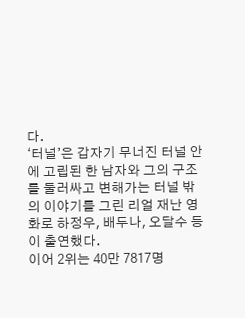다.
‘터널’은 갑자기 무너진 터널 안에 고립된 한 남자와 그의 구조를 둘러싸고 변해가는 터널 밖의 이야기를 그린 리얼 재난 영화로 하정우, 배두나, 오달수 등이 출연했다.
이어 2위는 40만 7817명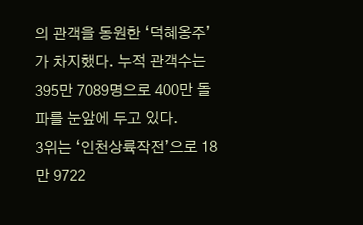의 관객을 동원한 ‘덕혜옹주’가 차지했다. 누적 관객수는 395만 7089명으로 400만 돌파를 눈앞에 두고 있다.
3위는 ‘인천상륙작전’으로 18만 9722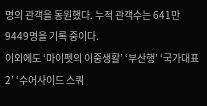명의 관객을 동원했다. 누적 관객수는 641만 9449명을 기록 중이다.
이외에도 ‘마이펫의 이중생활’ ‘부산행’ ‘국가대표2’ ‘수어사이드 스쿼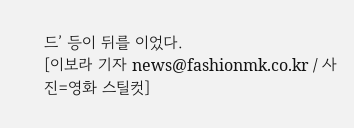드’ 등이 뒤를 이었다.
[이보라 기자 news@fashionmk.co.kr / 사진=영화 스틸컷]